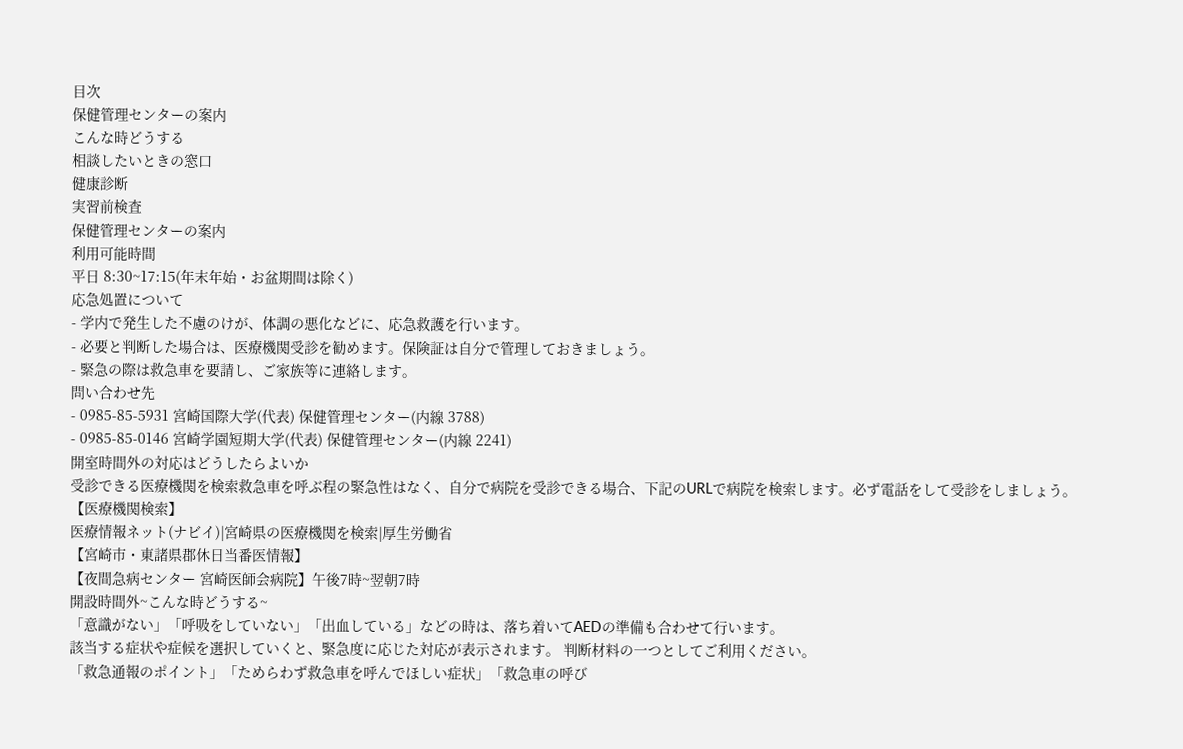目次
保健管理センターの案内
こんな時どうする
相談したいときの窓口
健康診断
実習前検査
保健管理センターの案内
利用可能時間
平日 8:30~17:15(年末年始・お盆期間は除く)
応急処置について
- 学内で発生した不慮のけが、体調の悪化などに、応急救護を行います。
- 必要と判断した場合は、医療機関受診を勧めます。保険証は自分で管理しておきましょう。
- 緊急の際は救急車を要請し、ご家族等に連絡します。
問い合わせ先
- 0985-85-5931 宮崎国際大学(代表) 保健管理センター(内線 3788)
- 0985-85-0146 宮崎学園短期大学(代表) 保健管理センター(内線 2241)
開室時間外の対応はどうしたらよいか
受診できる医療機関を検索救急車を呼ぶ程の緊急性はなく、自分で病院を受診できる場合、下記のURLで病院を検索します。必ず電話をして受診をしましょう。
【医療機関検索】
医療情報ネット(ナビイ)|宮崎県の医療機関を検索|厚生労働省
【宮崎市・東諸県郡休日当番医情報】
【夜間急病センター 宮崎医師会病院】午後7時~翌朝7時
開設時間外~こんな時どうする~
「意識がない」「呼吸をしていない」「出血している」などの時は、落ち着いてAEDの準備も合わせて行います。
該当する症状や症候を選択していくと、緊急度に応じた対応が表示されます。 判断材料の一つとしてご利用ください。
「救急通報のポイント」「ためらわず救急車を呼んでほしい症状」「救急車の呼び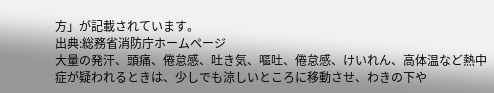方」が記載されています。
出典:総務省消防庁ホームページ
大量の発汗、頭痛、倦怠感、吐き気、嘔吐、倦怠感、けいれん、高体温など熱中症が疑われるときは、少しでも涼しいところに移動させ、わきの下や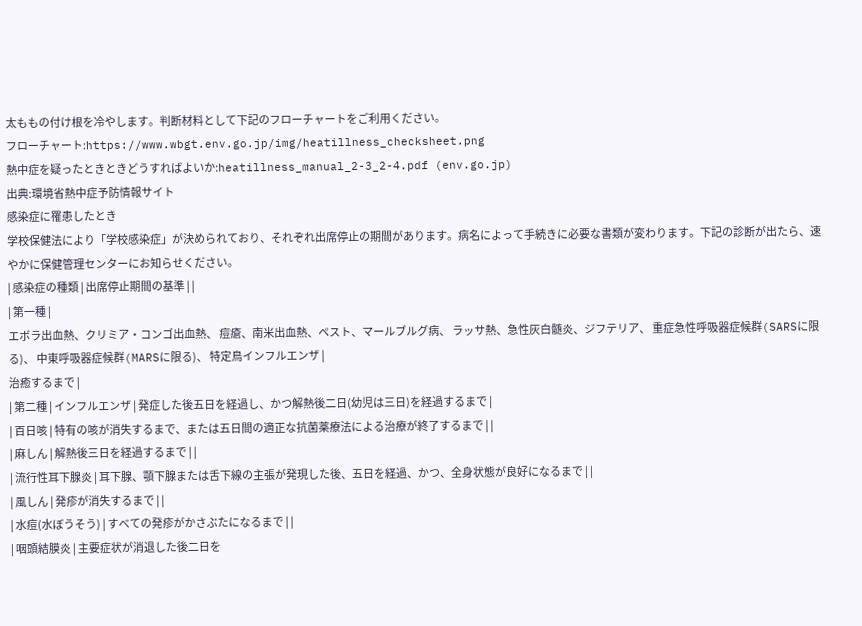太ももの付け根を冷やします。判断材料として下記のフローチャートをご利用ください。
フローチャート:https://www.wbgt.env.go.jp/img/heatillness_checksheet.png
熱中症を疑ったときときどうすればよいか:heatillness_manual_2-3_2-4.pdf (env.go.jp)
出典:環境省熱中症予防情報サイト
感染症に罹患したとき
学校保健法により「学校感染症」が決められており、それぞれ出席停止の期間があります。病名によって手続きに必要な書類が変わります。下記の診断が出たら、速やかに保健管理センターにお知らせください。
| 感染症の種類 | 出席停止期間の基準 | |
| 第一種 |
エボラ出血熱、クリミア・コンゴ出血熱、 痘瘡、南米出血熱、ペスト、マールブルグ病、 ラッサ熱、急性灰白髄炎、ジフテリア、 重症急性呼吸器症候群(SARSに限る)、 中東呼吸器症候群(MARSに限る)、 特定鳥インフルエンザ |
治癒するまで |
| 第二種 | インフルエンザ | 発症した後五日を経過し、かつ解熱後二日(幼児は三日)を経過するまで |
| 百日咳 | 特有の咳が消失するまで、または五日間の適正な抗菌薬療法による治療が終了するまで | |
| 麻しん | 解熱後三日を経過するまで | |
| 流行性耳下腺炎 | 耳下腺、顎下腺または舌下線の主張が発現した後、五日を経過、かつ、全身状態が良好になるまで | |
| 風しん | 発疹が消失するまで | |
| 水痘(水ぼうそう) | すべての発疹がかさぶたになるまで | |
| 咽頭結膜炎 | 主要症状が消退した後二日を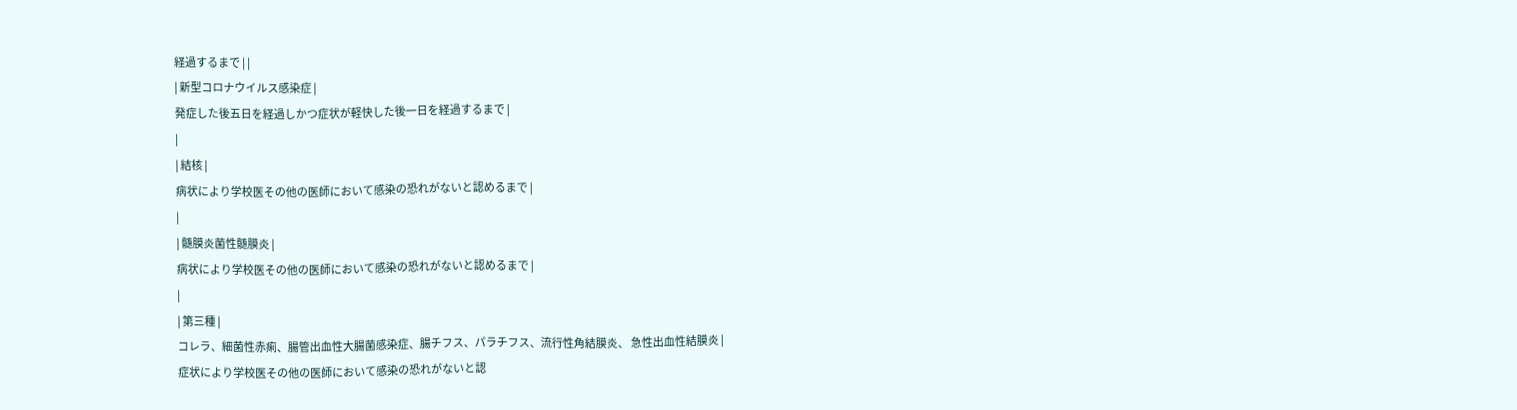経過するまで | |
| 新型コロナウイルス感染症 |
発症した後五日を経過しかつ症状が軽快した後一日を経過するまで |
|
| 結核 |
病状により学校医その他の医師において感染の恐れがないと認めるまで |
|
| 髄膜炎菌性髄膜炎 |
病状により学校医その他の医師において感染の恐れがないと認めるまで |
|
| 第三種 |
コレラ、細菌性赤痢、腸管出血性大腸菌感染症、腸チフス、パラチフス、流行性角結膜炎、 急性出血性結膜炎 |
症状により学校医その他の医師において感染の恐れがないと認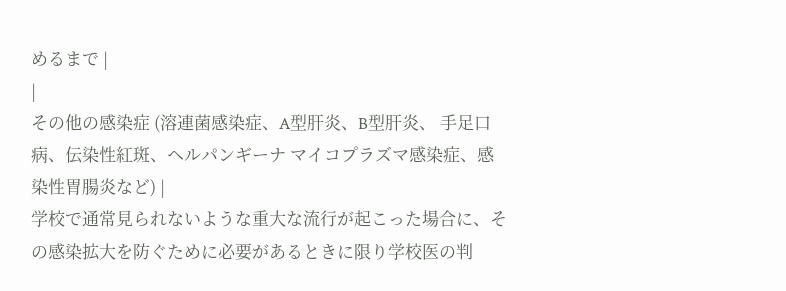めるまで |
|
その他の感染症 (溶連菌感染症、A型肝炎、B型肝炎、 手足口病、伝染性紅斑、ヘルパンギーナ マイコプラズマ感染症、感染性胃腸炎など) |
学校で通常見られないような重大な流行が起こった場合に、その感染拡大を防ぐために必要があるときに限り学校医の判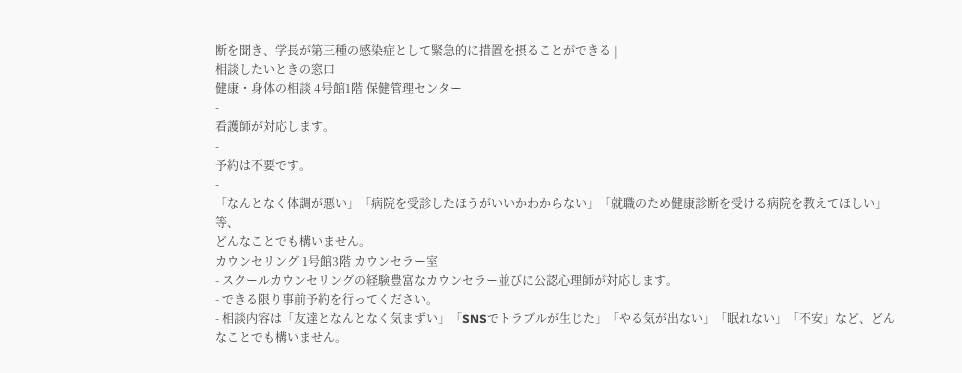断を聞き、学長が第三種の感染症として緊急的に措置を摂ることができる |
相談したいときの窓口
健康・身体の相談 4号館1階 保健管理センター
-
看護師が対応します。
-
予約は不要です。
-
「なんとなく体調が悪い」「病院を受診したほうがいいかわからない」「就職のため健康診断を受ける病院を教えてほしい」等、
どんなことでも構いません。
カウンセリング 1号館3階 カウンセラー室
- スクールカウンセリングの経験豊富なカウンセラー並びに公認心理師が対応します。
- できる限り事前予約を行ってください。
- 相談内容は「友達となんとなく気まずい」「SNSでトラブルが生じた」「やる気が出ない」「眠れない」「不安」など、どんなことでも構いません。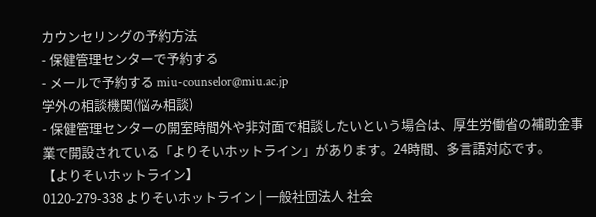カウンセリングの予約方法
- 保健管理センターで予約する
- メールで予約する miu-counselor@miu.ac.jp
学外の相談機関(悩み相談)
- 保健管理センターの開室時間外や非対面で相談したいという場合は、厚生労働省の補助金事業で開設されている「よりそいホットライン」があります。24時間、多言語対応です。
【よりそいホットライン】
0120-279-338 よりそいホットライン | 一般社団法人 社会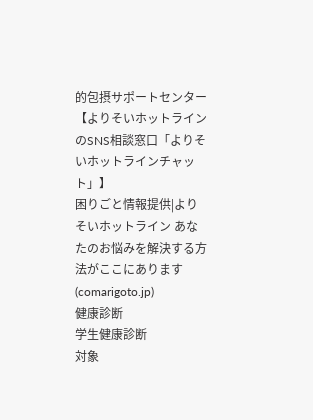的包摂サポートセンター
【よりそいホットラインのSNS相談窓口「よりそいホットラインチャット」】
困りごと情報提供|よりそいホットライン あなたのお悩みを解決する方法がここにあります (comarigoto.jp)
健康診断
学生健康診断
対象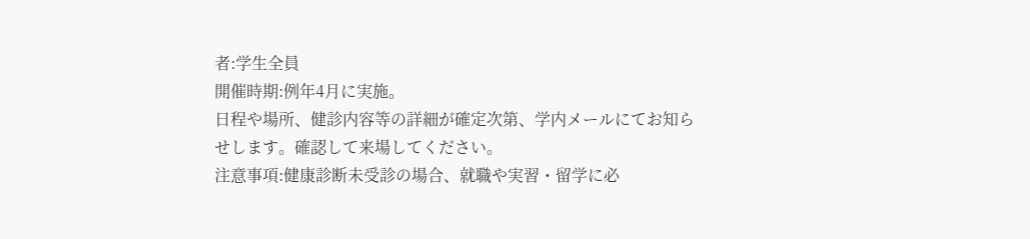者:学生全員
開催時期:例年4月に実施。
日程や場所、健診内容等の詳細が確定次第、学内メールにてお知らせします。確認して来場してください。
注意事項:健康診断未受診の場合、就職や実習・留学に必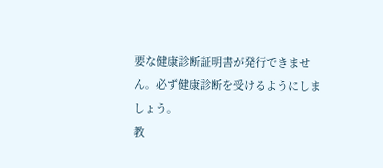要な健康診断証明書が発行できません。必ず健康診断を受けるようにしましょう。
教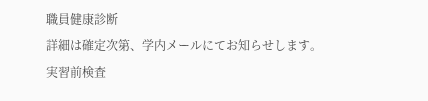職員健康診断
詳細は確定次第、学内メールにてお知らせします。
実習前検査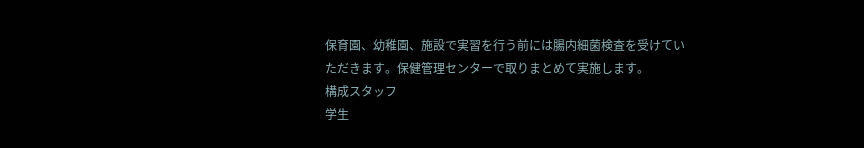保育園、幼稚園、施設で実習を行う前には腸内細菌検査を受けていただきます。保健管理センターで取りまとめて実施します。
構成スタッフ
学生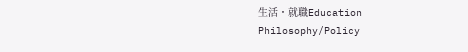生活・就職Education Philosophy/Policy